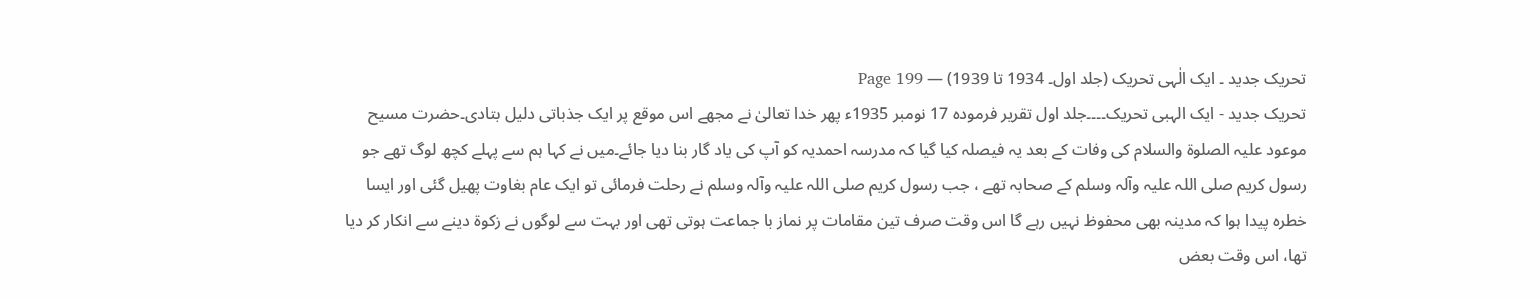تحریک جدید ۔ ایک الٰہی تحریک (جلد اول۔ 1934 تا 1939) — Page 199
تحریک جدید - ایک الہبی تحریک۔۔۔۔جلد اول تقریر فرموده 17 نومبر 1935ء پھر خدا تعالیٰ نے مجھے اس موقع پر ایک جذباتی دلیل بتادی۔حضرت مسیح موعود علیہ الصلوۃ والسلام کی وفات کے بعد یہ فیصلہ کیا گیا کہ مدرسہ احمدیہ کو آپ کی یاد گار بنا دیا جائے۔میں نے کہا ہم سے پہلے کچھ لوگ تھے جو رسول کریم صلی اللہ علیہ وآلہ وسلم کے صحابہ تھے ، جب رسول کریم صلی اللہ علیہ وآلہ وسلم نے رحلت فرمائی تو ایک عام بغاوت پھیل گئی اور ایسا خطرہ پیدا ہوا کہ مدینہ بھی محفوظ نہیں رہے گا اس وقت صرف تین مقامات پر نماز با جماعت ہوتی تھی اور بہت سے لوگوں نے زکوۃ دینے سے انکار کر دیا تھا، اس وقت بعض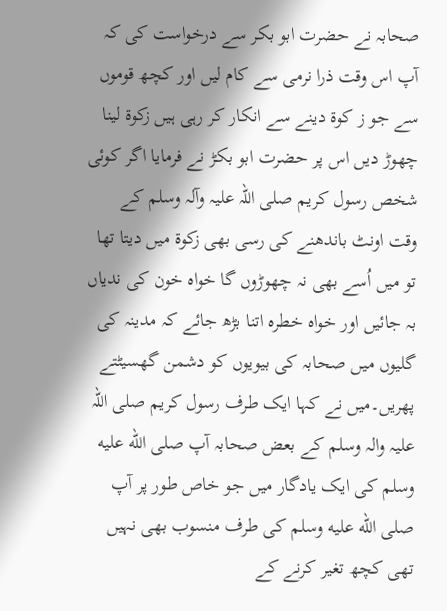صحابہ نے حضرت ابو بکر سے درخواست کی کہ آپ اس وقت ذرا نرمی سے کام لیں اور کچھ قوموں سے جو ز کوۃ دینے سے انکار کر رہی ہیں زکوۃ لینا چھوڑ دیں اس پر حضرت ابو بکڑ نے فرمایا اگر کوئی شخص رسول کریم صلی اللہ علیہ وآلہ وسلم کے وقت اونٹ باندھنے کی رسی بھی زکوۃ میں دیتا تھا تو میں اُسے بھی نہ چھوڑوں گا خواہ خون کی ندیاں بہ جائیں اور خواہ خطرہ اتنا بڑھ جائے کہ مدینہ کی گلیوں میں صحابہ کی بیویوں کو دشمن گھسیٹتے پھریں۔میں نے کہا ایک طرف رسول کریم صلی اللہ علیہ والہ وسلم کے بعض صحابہ آپ صلى الله عليه وسلم کی ایک یادگار میں جو خاص طور پر آپ صلى الله عليه وسلم کی طرف منسوب بھی نہیں تھی کچھ تغیر کرنے کے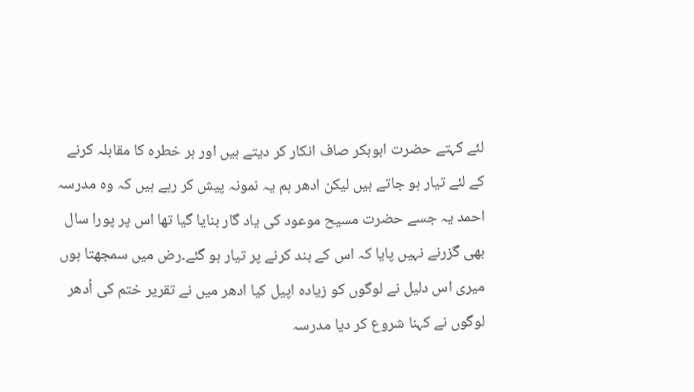لئے کہتے حضرت ابوبکر صاف انکار کر دیتے ہیں اور ہر خطرہ کا مقابلہ کرنے کے لئے تیار ہو جاتے ہیں لیکن ادھر ہم یہ نمونہ پیش کر رہے ہیں کہ وہ مدرسہ احمد یہ جسے حضرت مسیح موعود کی یاد گار بنایا گیا تھا اس پر پورا سال بھی گزرنے نہیں پایا کہ اس کے بند کرنے پر تیار ہو گئے۔رض میں سمجھتا ہوں میری اس دلیل نے لوگوں کو زیادہ اپیل کیا ادھر میں نے تقریر ختم کی اُدھر لوگوں نے کہنا شروع کر دیا مدرسہ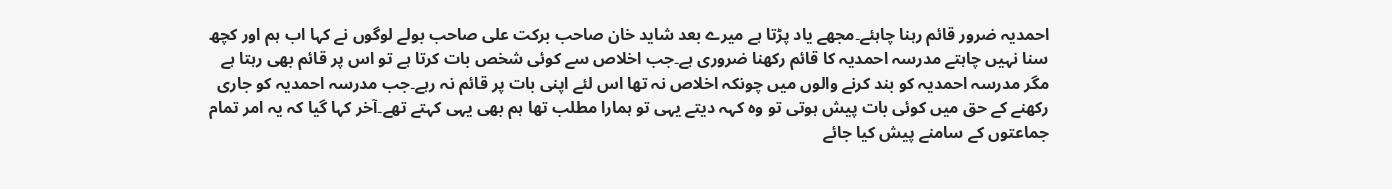احمدیہ ضرور قائم رہنا چاہئے۔مجھے یاد پڑتا ہے میرے بعد شاید خان صاحب برکت علی صاحب بولے لوگوں نے کہا اب ہم اور کچھ سنا نہیں چاہتے مدرسہ احمدیہ کا قائم رکھنا ضروری ہے۔جب اخلاص سے کوئی شخص بات کرتا ہے تو اس پر قائم بھی رہتا ہے مگر مدرسہ احمدیہ کو بند کرنے والوں میں چونکہ اخلاص نہ تھا اس لئے اپنی بات پر قائم نہ رہے۔جب مدرسہ احمدیہ کو جاری رکھنے کے حق میں کوئی بات پیش ہوتی تو وہ کہہ دیتے یہی تو ہمارا مطلب تھا ہم بھی یہی کہتے تھے۔آخر کہا گیا کہ یہ امر تمام جماعتوں کے سامنے پیش کیا جائے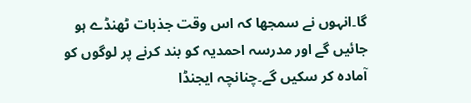گا۔انہوں نے سمجھا کہ اس وقت جذبات ٹھنڈے ہو جائیں گے اور مدرسہ احمدیہ کو بند کرنے پر لوگوں کو آمادہ کر سکیں گے۔چنانچہ ایجنڈا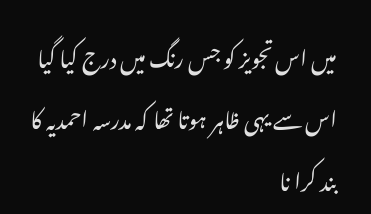میں اس تجویز کو جس رنگ میں درج کیا گیا اس سے یہی ظاہر ہوتا تھا کہ مدرسہ احمدیہ کا بند کرا نا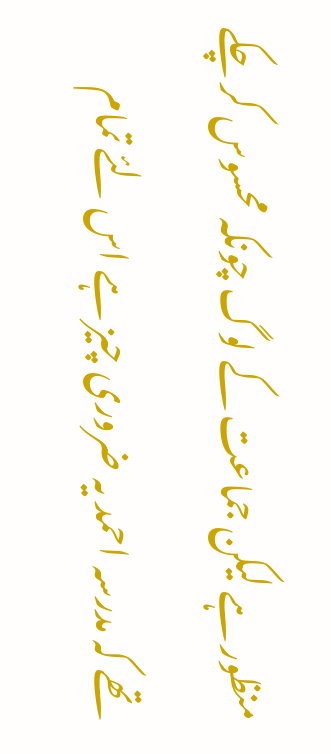منظور ہے لیکن جماعت کے لوگ چونکہ محسوس کر چکے تھے کہ مدرسہ احمد یہ ضروری چیز ہے اس لئے تمام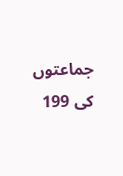جماعتوں کی 199